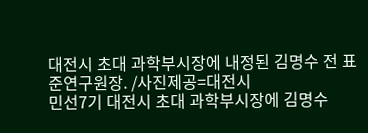대전시 초대 과학부시장에 내정된 김명수 전 표준연구원장. /사진제공=대전시
민선7기 대전시 초대 과학부시장에 김명수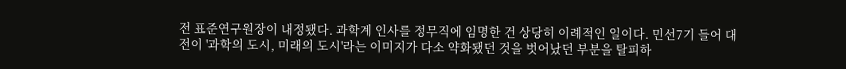전 표준연구원장이 내정됐다. 과학계 인사를 정무직에 임명한 건 상당히 이례적인 일이다. 민선7기 들어 대전이 '과학의 도시, 미래의 도시'라는 이미지가 다소 약화됐던 것을 벗어났던 부분을 탈피하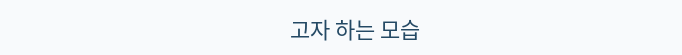고자 하는 모습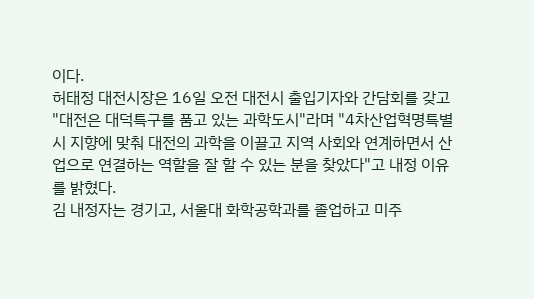이다.
허태정 대전시장은 16일 오전 대전시 출입기자와 간담회를 갖고 "대전은 대덕특구를 품고 있는 과학도시"라며 "4차산업혁명특별시 지향에 맞춰 대전의 과학을 이끌고 지역 사회와 연계하면서 산업으로 연결하는 역할을 잘 할 수 있는 분을 찾았다"고 내정 이유를 밝혔다.
김 내정자는 경기고, 서울대 화학공학과를 졸업하고 미주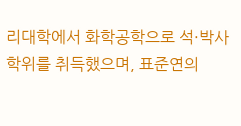리대학에서 화학공학으로 석·박사학위를 취득했으며, 표준연의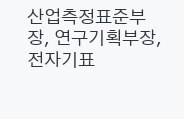산업측정표준부장, 연구기획부장, 전자기표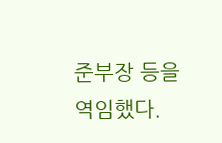준부장 등을 역임했다.